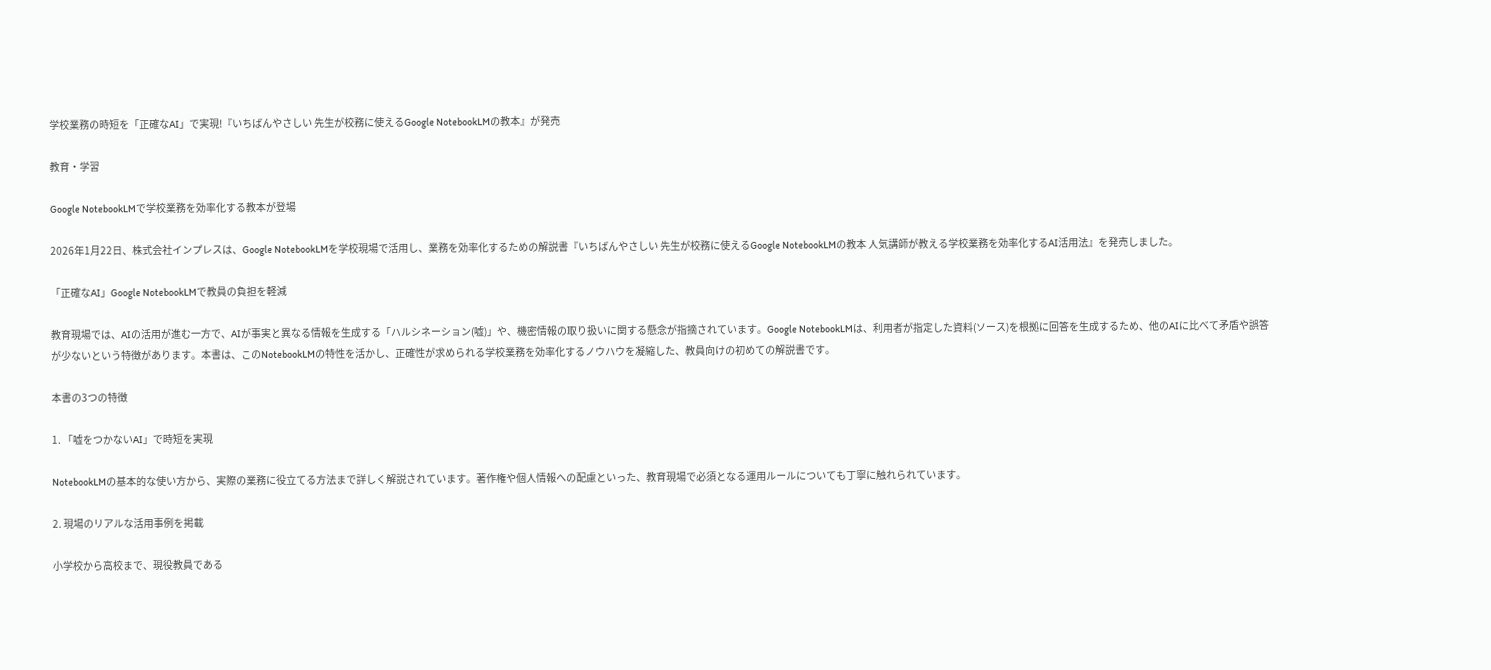学校業務の時短を「正確なAI」で実現!『いちばんやさしい 先生が校務に使えるGoogle NotebookLMの教本』が発売

教育・学習

Google NotebookLMで学校業務を効率化する教本が登場

2026年1月22日、株式会社インプレスは、Google NotebookLMを学校現場で活用し、業務を効率化するための解説書『いちばんやさしい 先生が校務に使えるGoogle NotebookLMの教本 人気講師が教える学校業務を効率化するAI活用法』を発売しました。

「正確なAI」Google NotebookLMで教員の負担を軽減

教育現場では、AIの活用が進む一方で、AIが事実と異なる情報を生成する「ハルシネーション(嘘)」や、機密情報の取り扱いに関する懸念が指摘されています。Google NotebookLMは、利用者が指定した資料(ソース)を根拠に回答を生成するため、他のAIに比べて矛盾や誤答が少ないという特徴があります。本書は、このNotebookLMの特性を活かし、正確性が求められる学校業務を効率化するノウハウを凝縮した、教員向けの初めての解説書です。

本書の3つの特徴

1. 「嘘をつかないAI」で時短を実現

NotebookLMの基本的な使い方から、実際の業務に役立てる方法まで詳しく解説されています。著作権や個人情報への配慮といった、教育現場で必須となる運用ルールについても丁寧に触れられています。

2. 現場のリアルな活用事例を掲載

小学校から高校まで、現役教員である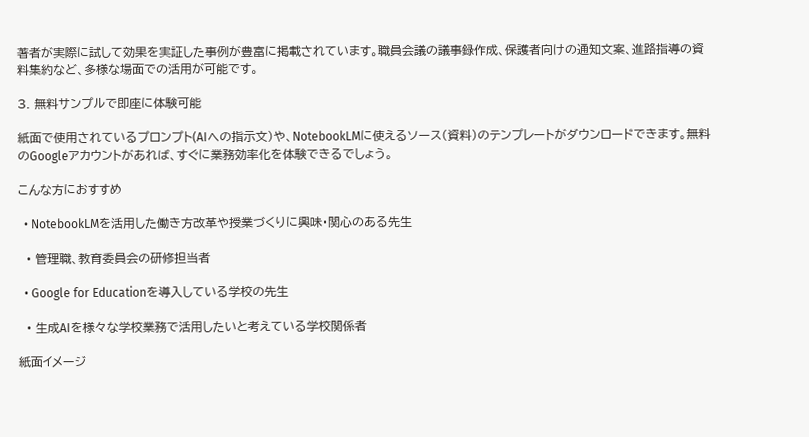著者が実際に試して効果を実証した事例が豊富に掲載されています。職員会議の議事録作成、保護者向けの通知文案、進路指導の資料集約など、多様な場面での活用が可能です。

3. 無料サンプルで即座に体験可能

紙面で使用されているプロンプト(AIへの指示文)や、NotebookLMに使えるソース(資料)のテンプレートがダウンロードできます。無料のGoogleアカウントがあれば、すぐに業務効率化を体験できるでしょう。

こんな方におすすめ

  • NotebookLMを活用した働き方改革や授業づくりに興味・関心のある先生

  • 管理職、教育委員会の研修担当者

  • Google for Educationを導入している学校の先生

  • 生成AIを様々な学校業務で活用したいと考えている学校関係者

紙面イメージ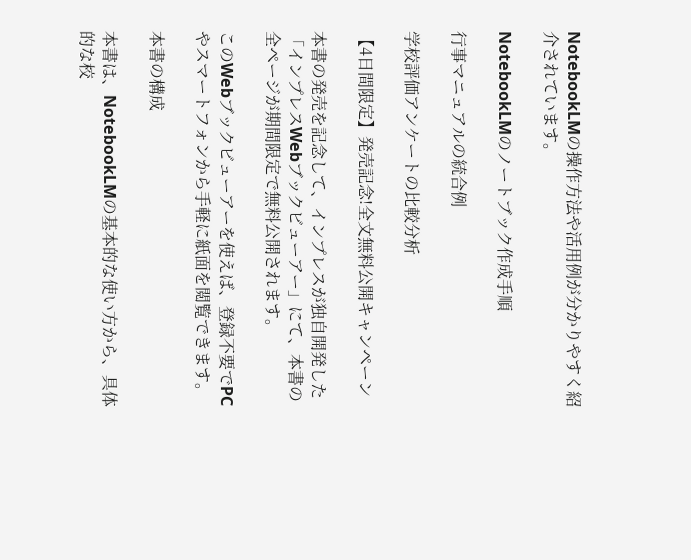NotebookLMの操作方法や活用例が分かりやすく紹介されています。

NotebookLMのノートブック作成手順

行事マニュアルの統合例

学校評価アンケートの比較分析

【4日間限定】発売記念!全文無料公開キャンペーン

本書の発売を記念して、インプレスが独自開発した「インプレスWebブックビューアー」にて、本書の全ページが期間限定で無料公開されます。

このWebブックビューアーを使えば、登録不要でPCやスマートフォンから手軽に紙面を閲覧できます。

本書の構成

本書は、NotebookLMの基本的な使い方から、具体的な校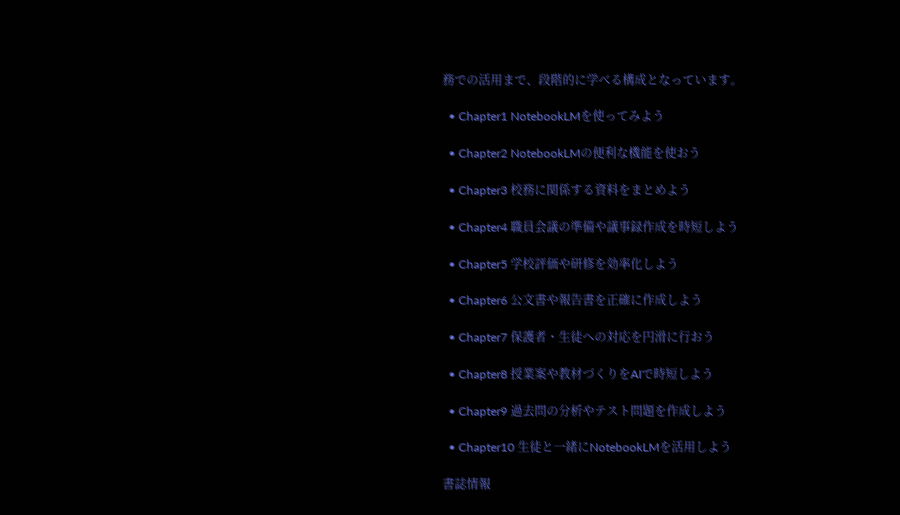務での活用まで、段階的に学べる構成となっています。

  • Chapter1 NotebookLMを使ってみよう

  • Chapter2 NotebookLMの便利な機能を使おう

  • Chapter3 校務に関係する資料をまとめよう

  • Chapter4 職員会議の準備や議事録作成を時短しよう

  • Chapter5 学校評価や研修を効率化しよう

  • Chapter6 公文書や報告書を正確に作成しよう

  • Chapter7 保護者・生徒への対応を円滑に行おう

  • Chapter8 授業案や教材づくりをAIで時短しよう

  • Chapter9 過去問の分析やテスト問題を作成しよう

  • Chapter10 生徒と一緒にNotebookLMを活用しよう

書誌情報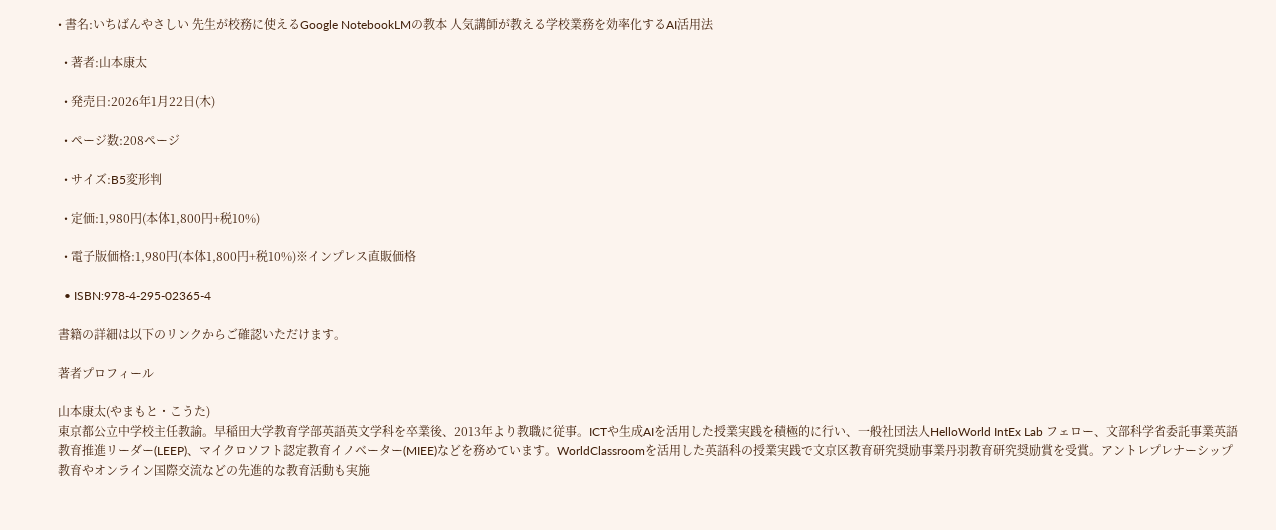• 書名:いちばんやさしい 先生が校務に使えるGoogle NotebookLMの教本 人気講師が教える学校業務を効率化するAI活用法

  • 著者:山本康太

  • 発売日:2026年1月22日(木)

  • ページ数:208ページ

  • サイズ:B5変形判

  • 定価:1,980円(本体1,800円+税10%)

  • 電子版価格:1,980円(本体1,800円+税10%)※インプレス直販価格

  • ISBN:978-4-295-02365-4

書籍の詳細は以下のリンクからご確認いただけます。

著者プロフィール

山本康太(やまもと・こうた)
東京都公立中学校主任教諭。早稲田大学教育学部英語英文学科を卒業後、2013年より教職に従事。ICTや生成AIを活用した授業実践を積極的に行い、一般社団法人HelloWorld IntEx Lab フェロー、文部科学省委託事業英語教育推進リーダー(LEEP)、マイクロソフト認定教育イノベーター(MIEE)などを務めています。WorldClassroomを活用した英語科の授業実践で文京区教育研究奨励事業丹羽教育研究奨励賞を受賞。アントレプレナーシップ教育やオンライン国際交流などの先進的な教育活動も実施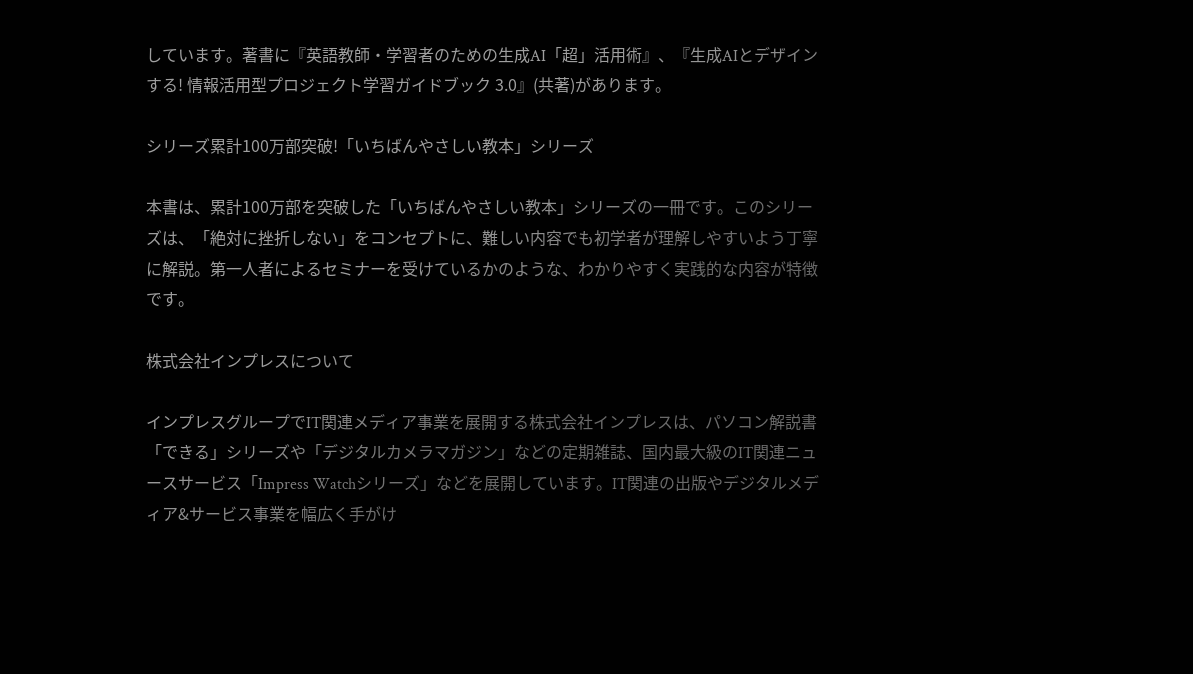しています。著書に『英語教師・学習者のための生成AI「超」活用術』、『生成AIとデザインする! 情報活用型プロジェクト学習ガイドブック 3.0』(共著)があります。

シリーズ累計100万部突破!「いちばんやさしい教本」シリーズ

本書は、累計100万部を突破した「いちばんやさしい教本」シリーズの一冊です。このシリーズは、「絶対に挫折しない」をコンセプトに、難しい内容でも初学者が理解しやすいよう丁寧に解説。第一人者によるセミナーを受けているかのような、わかりやすく実践的な内容が特徴です。

株式会社インプレスについて

インプレスグループでIT関連メディア事業を展開する株式会社インプレスは、パソコン解説書「できる」シリーズや「デジタルカメラマガジン」などの定期雑誌、国内最大級のIT関連ニュースサービス「Impress Watchシリーズ」などを展開しています。IT関連の出版やデジタルメディア&サービス事業を幅広く手がけ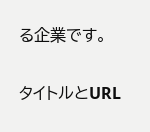る企業です。

タイトルとURL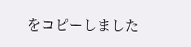をコピーしました